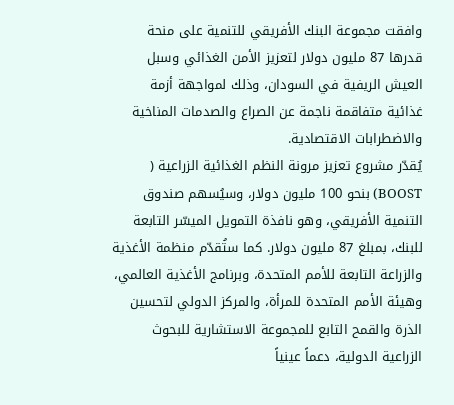وافقت مجموعة البنك الأفريقي للتنمية على منحة قدرها 87 مليون دولار لتعزيز الأمن الغذائي وسبل العيش الريفية في السودان، وذلك لمواجهة أزمة غذائية متفاقمة ناجمة عن الصراع والصدمات المناخية والاضطرابات الاقتصادية.
يُقدّر مشروع تعزيز مرونة النظم الغذائية الزراعية ( BOOST) بنحو 100 مليون دولار، وسيُسهم صندوق التنمية الأفريقي، وهو نافذة التمويل الميسّر التابعة للبنك، بمبلغ 87 مليون دولار. كما ستُقدّم منظمة الأغذية والزراعة التابعة للأمم المتحدة، وبرنامج الأغذية العالمي، وهيئة الأمم المتحدة للمرأة، والمركز الدولي لتحسين الذرة والقمح التابع للمجموعة الاستشارية للبحوث الزراعية الدولية، دعماً عينياً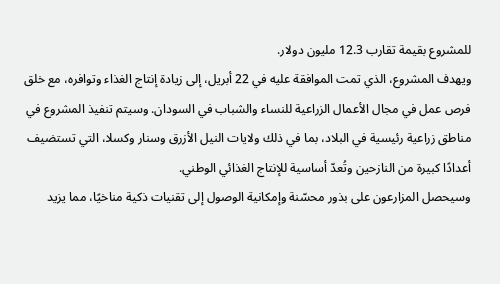للمشروع بقيمة تقارب 12.3 مليون دولار.
ويهدف المشروع، الذي تمت الموافقة عليه في 22 أبريل، إلى زيادة إنتاج الغذاء وتوافره، مع خلق فرص عمل في مجال الأعمال الزراعية للنساء والشباب في السودان. وسيتم تنفيذ المشروع في مناطق زراعية رئيسية في البلاد، بما في ذلك ولايات النيل الأزرق وسنار وكسلا، التي تستضيف أعدادًا كبيرة من النازحين وتُعدّ أساسية للإنتاج الغذائي الوطني.
وسيحصل المزارعون على بذور محسّنة وإمكانية الوصول إلى تقنيات ذكية مناخيًا، مما يزيد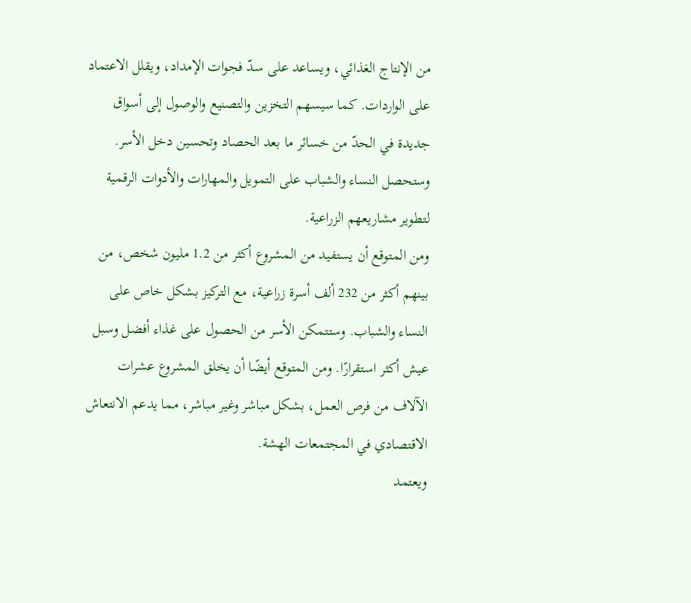من الإنتاج الغذائي، ويساعد على سدّ فجوات الإمداد، ويقلل الاعتماد على الواردات. كما سيسهم التخزين والتصنيع والوصول إلى أسواق جديدة في الحدّ من خسائر ما بعد الحصاد وتحسين دخل الأسر. وستحصل النساء والشباب على التمويل والمهارات والأدوات الرقمية لتطوير مشاريعهم الزراعية.
ومن المتوقع أن يستفيد من المشروع أكثر من 1.2 مليون شخص، من بينهم أكثر من 232 ألف أسرة زراعية، مع التركيز بشكل خاص على النساء والشباب. وستتمكن الأسر من الحصول على غذاء أفضل وسبل عيش أكثر استقرارًا. ومن المتوقع أيضًا أن يخلق المشروع عشرات الآلاف من فرص العمل، بشكل مباشر وغير مباشر، مما يدعم الانتعاش الاقتصادي في المجتمعات الهشة.
ويعتمد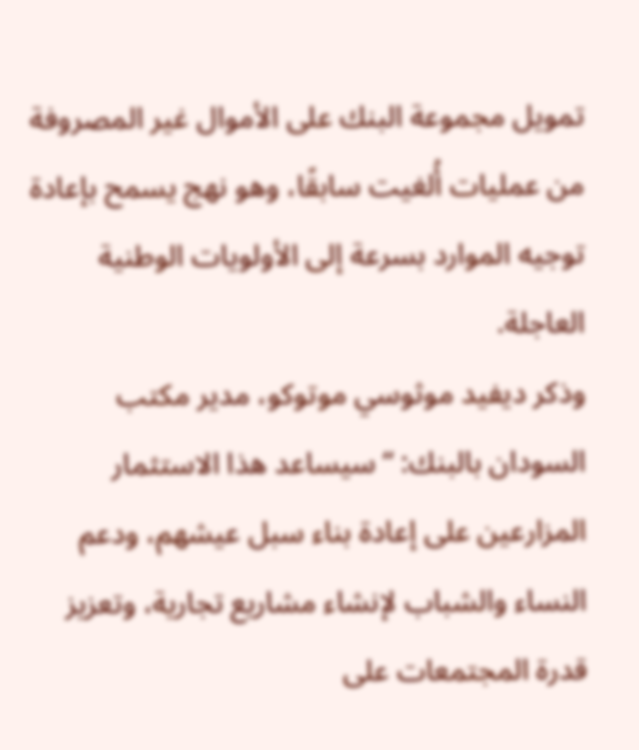تمويل مجموعة البنك على الأموال غير المصروفة من عمليات أُلغيت سابقًا، وهو نهج يسمح بإعادة توجيه الموارد بسرعة إلى الأولويات الوطنية العاجلة.
وذكر ديفيد موثوسي موتوكو، مدير مكتب السودان بالبنك: “سيساعد هذا الاستثمار المزارعين على إعادة بناء سبل عيشهم، ودعم النساء والشباب لإنشاء مشاريع تجارية، وتعزيز قدرة المجتمعات على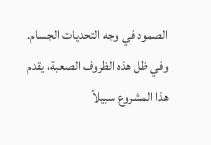الصمود في وجه التحديات الجسام. وفي ظل هذه الظروف الصعبة، يقدم هذا المشروع سبيلاً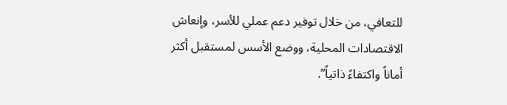للتعافي، من خلال توفير دعم عملي للأسر، وإنعاش الاقتصادات المحلية، ووضع الأسس لمستقبل أكثر أماناً واكتفاءً ذاتياً”.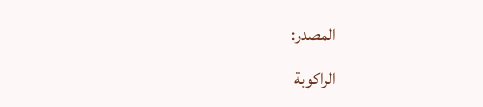المصدر:
الراكوبة